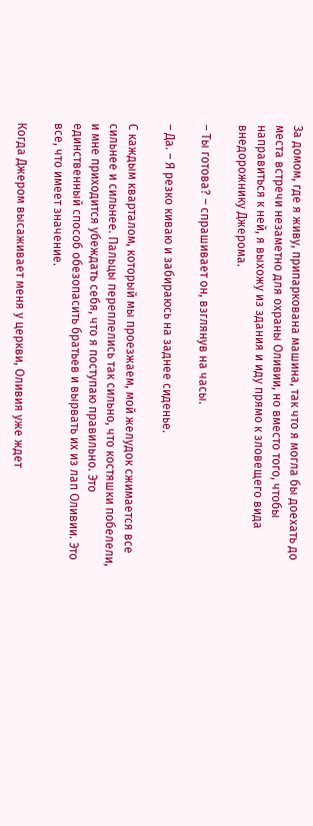За домом, где я живу, припаркована машина, так что я могла бы доехать до места встречи незаметно для охраны Оливии, но вместо того, чтобы направиться к ней, я выхожу из здания и иду прямо к зловещего вида внедорожнику Джерома.

– Ты готова? – спрашивает он, взглянув на часы.

– Да. – Я резко киваю и забираюсь на заднее сиденье.

С каждым кварталом, который мы проезжаем, мой желудок сжимается все сильнее и сильнее. Пальцы переплелись так сильно, что костяшки побелели, и мне приходится убеждать себя, что я поступаю правильно. Это единственный способ обезопасить братьев и вырвать их из лап Оливии. Это все, что имеет значение.

Когда Джером высаживает меня у церкви, Оливия уже ждет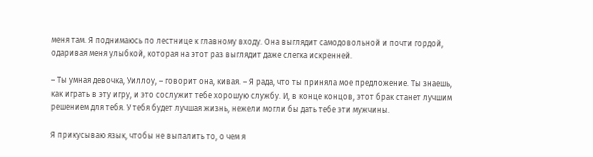меня там. Я поднимаюсь по лестнице к главному входу. Она выглядит самодовольной и почти гордой, одаривая меня улыбкой, которая на этот раз выглядит даже слегка искренней.

– Ты умная девочка, Уиллоу, – говорит она, кивая. – Я рада, что ты приняла мое предложение. Ты знаешь, как играть в эту игру, и это сослужит тебе хорошую службу. И, в конце концов, этот брак станет лучшим решением для тебя. У тебя будет лучшая жизнь, нежели могли бы дать тебе эти мужчины.

Я прикусываю язык, чтобы не выпалить то, о чем я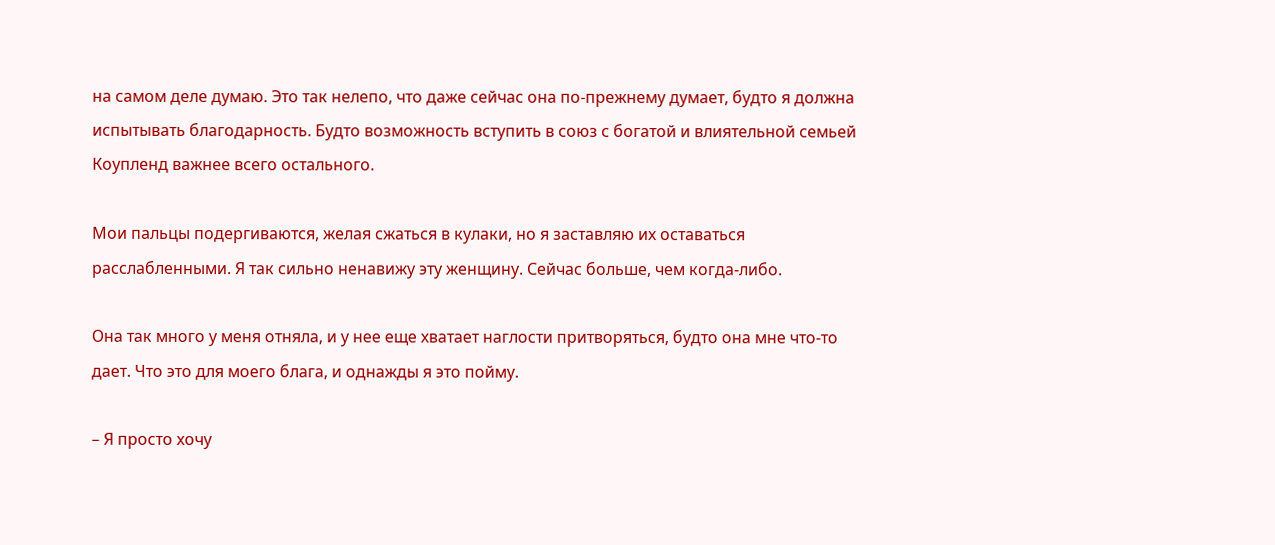на самом деле думаю. Это так нелепо, что даже сейчас она по-прежнему думает, будто я должна испытывать благодарность. Будто возможность вступить в союз с богатой и влиятельной семьей Коупленд важнее всего остального.

Мои пальцы подергиваются, желая сжаться в кулаки, но я заставляю их оставаться расслабленными. Я так сильно ненавижу эту женщину. Сейчас больше, чем когда-либо.

Она так много у меня отняла, и у нее еще хватает наглости притворяться, будто она мне что-то дает. Что это для моего блага, и однажды я это пойму.

– Я просто хочу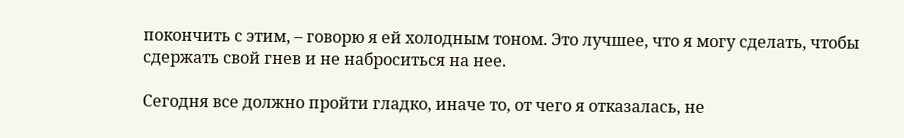покончить с этим, – говорю я ей холодным тоном. Это лучшее, что я могу сделать, чтобы сдержать свой гнев и не наброситься на нее.

Сегодня все должно пройти гладко, иначе то, от чего я отказалась, не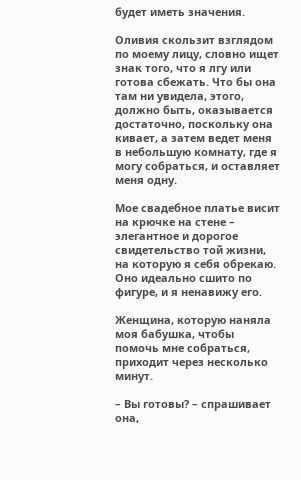будет иметь значения.

Оливия скользит взглядом по моему лицу, словно ищет знак того, что я лгу или готова сбежать. Что бы она там ни увидела, этого, должно быть, оказывается достаточно, поскольку она кивает, а затем ведет меня в небольшую комнату, где я могу собраться, и оставляет меня одну.

Мое свадебное платье висит на крючке на стене – элегантное и дорогое свидетельство той жизни, на которую я себя обрекаю. Оно идеально сшито по фигуре, и я ненавижу его.

Женщина, которую наняла моя бабушка, чтобы помочь мне собраться, приходит через несколько минут.

– Вы готовы? – спрашивает она,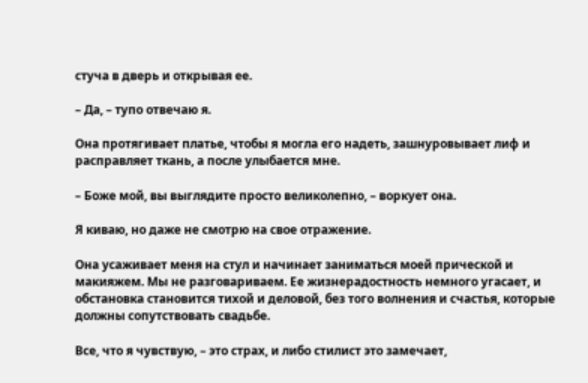стуча в дверь и открывая ее.

– Да, – тупо отвечаю я.

Она протягивает платье, чтобы я могла его надеть, зашнуровывает лиф и расправляет ткань, а после улыбается мне.

– Боже мой, вы выглядите просто великолепно, – воркует она.

Я киваю, но даже не смотрю на свое отражение.

Она усаживает меня на стул и начинает заниматься моей прической и макияжем. Мы не разговариваем. Ее жизнерадостность немного угасает, и обстановка становится тихой и деловой, без того волнения и счастья, которые должны сопутствовать свадьбе.

Все, что я чувствую, – это страх, и либо стилист это замечает,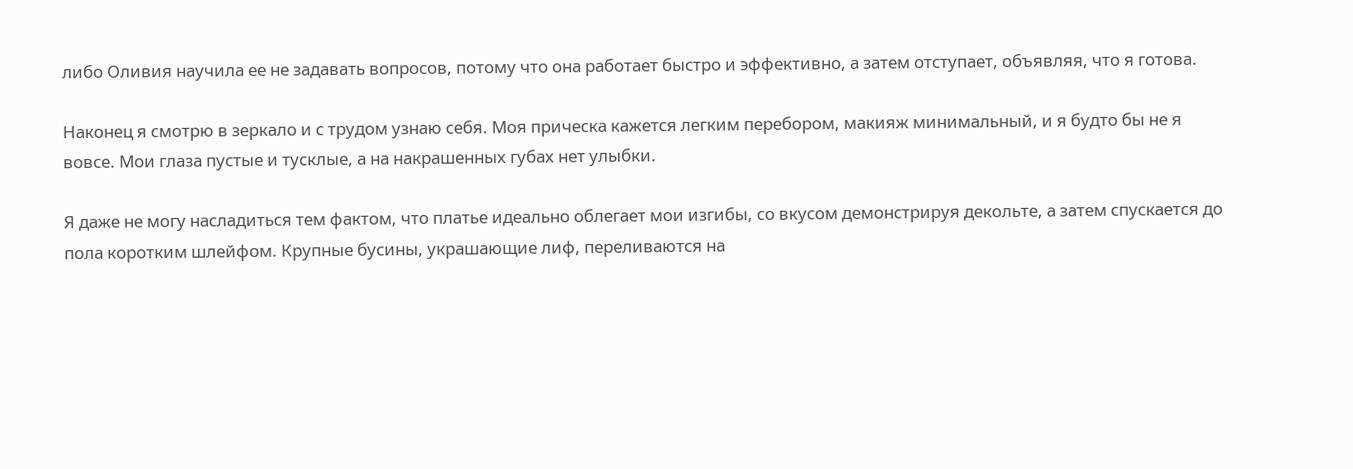либо Оливия научила ее не задавать вопросов, потому что она работает быстро и эффективно, а затем отступает, объявляя, что я готова.

Наконец я смотрю в зеркало и с трудом узнаю себя. Моя прическа кажется легким перебором, макияж минимальный, и я будто бы не я вовсе. Мои глаза пустые и тусклые, а на накрашенных губах нет улыбки.

Я даже не могу насладиться тем фактом, что платье идеально облегает мои изгибы, со вкусом демонстрируя декольте, а затем спускается до пола коротким шлейфом. Крупные бусины, украшающие лиф, переливаются на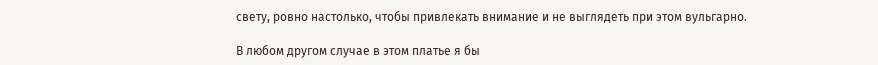свету, ровно настолько, чтобы привлекать внимание и не выглядеть при этом вульгарно.

В любом другом случае в этом платье я бы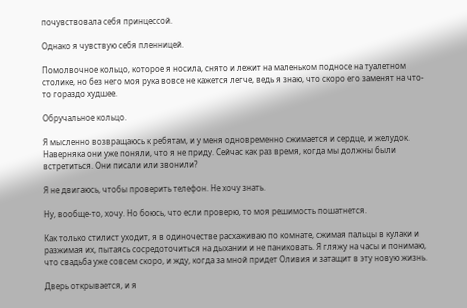почувствовала себя принцессой.

Однако я чувствую себя пленницей.

Помолвочное кольцо, которое я носила, снято и лежит на маленьком подносе на туалетном столике, но без него моя рука вовсе не кажется легче, ведь я знаю, что скоро его заменят на что-то гораздо худшее.

Обручальное кольцо.

Я мысленно возвращаюсь к ребятам, и у меня одновременно сжимается и сердце, и желудок. Наверняка они уже поняли, что я не приду. Сейчас как раз время, когда мы должны были встретиться. Они писали или звонили?

Я не двигаюсь, чтобы проверить телефон. Не хочу знать.

Ну, вообще-то, хочу. Но боюсь, что если проверю, то моя решимость пошатнется.

Как только стилист уходит, я в одиночестве расхаживаю по комнате, сжимая пальцы в кулаки и разжимая их, пытаясь сосредоточиться на дыхании и не паниковать. Я гляжу на часы и понимаю, что свадьба уже совсем скоро, и жду, когда за мной придет Оливия и затащит в эту новую жизнь.

Дверь открывается, и я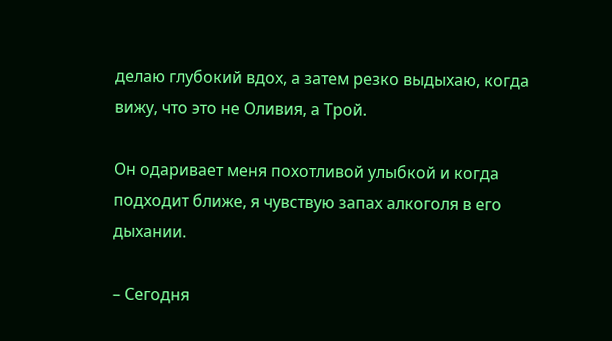делаю глубокий вдох, а затем резко выдыхаю, когда вижу, что это не Оливия, а Трой.

Он одаривает меня похотливой улыбкой и когда подходит ближе, я чувствую запах алкоголя в его дыхании.

– Сегодня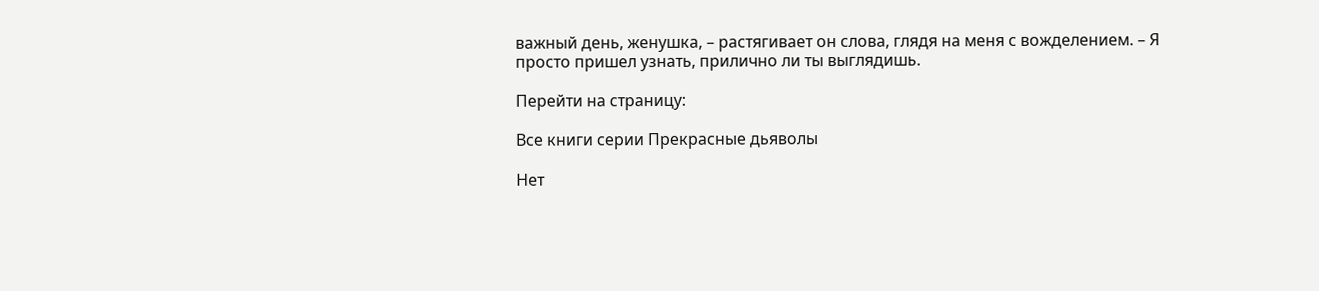важный день, женушка, – растягивает он слова, глядя на меня с вожделением. – Я просто пришел узнать, прилично ли ты выглядишь.

Перейти на страницу:

Все книги серии Прекрасные дьяволы

Нет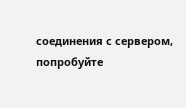соединения с сервером, попробуйте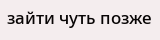зайти чуть позже